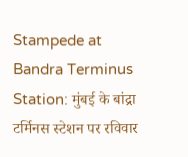Stampede at Bandra Terminus Station: मुंबई के बांद्रा टर्मिनस स्टेशन पर रविवार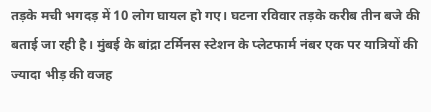तड़के मची भगदड़ में 10 लोग घायल हो गए। घटना रविवार तड़के करीब तीन बजे की बताई जा रही है। मुंबई के बांद्रा टर्मिनस स्टेशन के प्लेटफार्म नंबर एक पर यात्रियों की ज्यादा भीड़ की वजह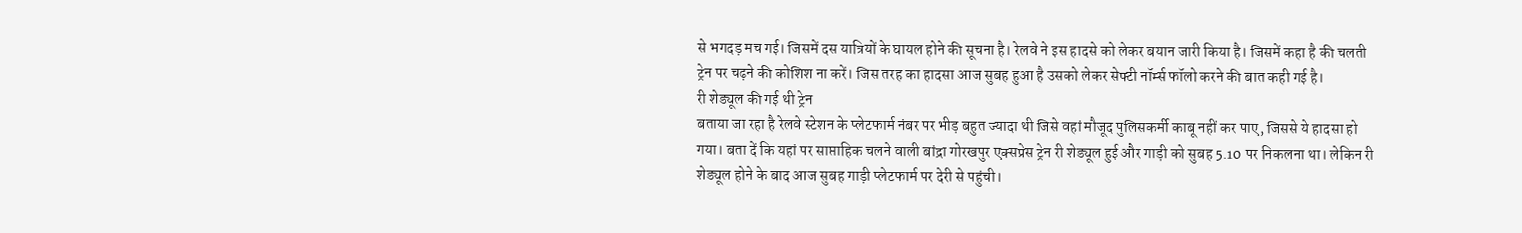से भगदड़ मच गई। जिसमें दस यात्रियों के घायल होने की सूचना है। रेलवे ने इस हादसे को लेकर बयान जारी किया है। जिसमें कहा है की चलती ट्रेन पर चढ़ने की कोशिश ना करें। जिस तरह का हादसा आज सुबह हुआ है उसको लेकर सेफ्टी नॉर्म्स फॉलो करने की बात कही गई है।
री शेड्यूल की गई थी ट्रेन
बताया जा रहा है रेलवे स्टेशन के प्लेटफार्म नंबर पर भीड़ बहुत ज्यादा थी जिसे वहां मौजूद पुलिसकर्मी काबू नहीं कर पाए, जिससे ये हादसा हो गया। बता दें कि यहां पर साप्ताहिक चलने वाली बांद्रा गोरखपुर एक्सप्रेस ट्रेन री शेड्यूल हुई और गाड़ी को सुबह 5.10 पर निकलना था। लेकिन री शेड्यूल होने के बाद आज सुबह गाड़ी प्लेटफार्म पर देरी से पहुंची।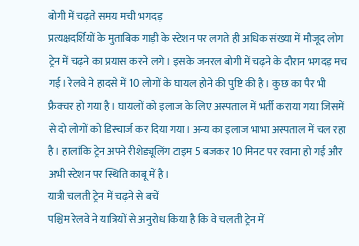बोगी में चढ़ते समय मची भगदड़
प्रत्यक्षदर्शियों के मुताबिक गाड़ी के स्टेशन पर लगते ही अधिक संख्या में मौजूद लोग ट्रेन में चढ़ने का प्रयास करने लगे। इसके जनरल बोगी में चढ़ने के दौरान भगदड़ मच गई। रेलवे ने हादसे में 10 लोगों के घायल होने की पुष्टि की है। कुछ का पैर भी फ्रैक्चर हो गया है। घायलों को इलाज के लिए अस्पताल में भर्ती कराया गया जिसमें से दो लोगों को डिस्चार्ज कर दिया गया। अन्य का इलाज भाभा अस्पताल में चल रहा है। हालांकि ट्रेन अपने रीशेड्यूलिंग टाइम 5 बजकर 10 मिनट पर रवाना हो गई और अभी स्टेशन पर स्थिति काबू में है।
यात्री चलती ट्रेन में चढ़ने से बचें
पश्चिम रेलवे ने यात्रियों से अनुरोध किया है कि वे चलती ट्रेन में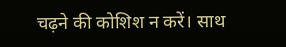चढ़ने की कोशिश न करें। साथ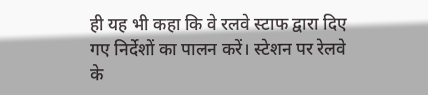ही यह भी कहा कि वे रलवे स्टाफ द्वारा दिए गए निर्देशों का पालन करें। स्टेशन पर रेलवे के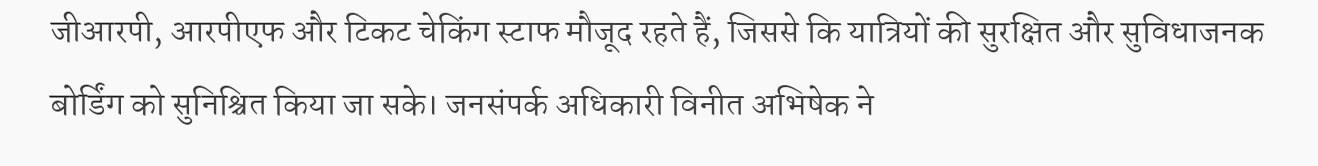जीआरपी, आरपीएफ और टिकट चेकिंग स्टाफ मौजूद रहते हैं, जिससे कि यात्रियों की सुरक्षित और सुविधाजनक बोर्डिंग को सुनिश्चित किया जा सके। जनसंपर्क अधिकारी विनीत अभिषेक ने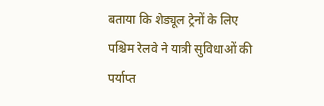बताया कि शेड्यूल ट्रेनों के लिए पश्चिम रेलवे ने यात्री सुविधाओं की पर्याप्त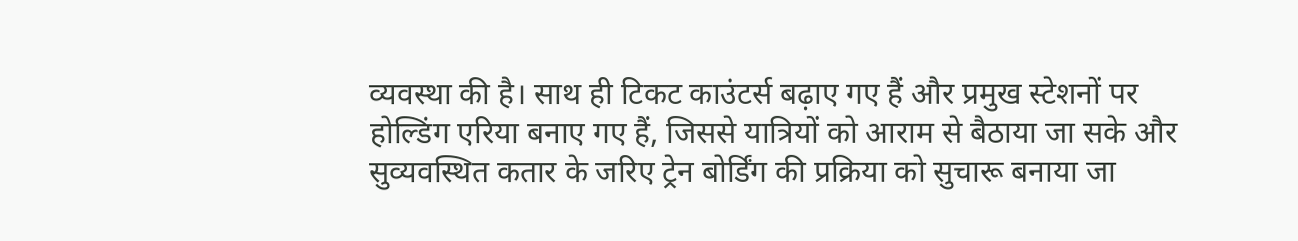व्यवस्था की है। साथ ही टिकट काउंटर्स बढ़ाए गए हैं और प्रमुख स्टेशनों पर होल्डिंग एरिया बनाए गए हैं, जिससे यात्रियों को आराम से बैठाया जा सके और सुव्यवस्थित कतार के जरिए ट्रेन बोर्डिंग की प्रक्रिया को सुचारू बनाया जा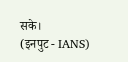सके।
(इनपुट - IANS)